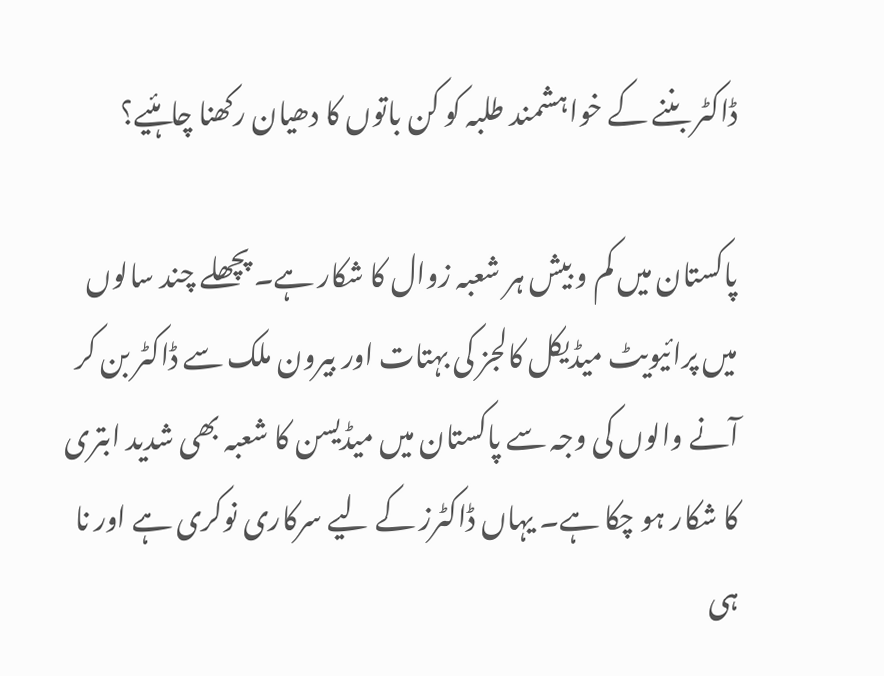ڈاکٹر بننے کے خواہشمند طلبہ کو کن باتوں کا دھیان رکھنا چاہئیے؟

پاکستان میں کم و بیش ہر شعبہ زوال کا شکار ہے۔ پچھلے چند سالوں میں پرائیویٹ میڈیکل کالجز کی بہتات اور بیرون ملک سے ڈاکٹر بن کر آنے والوں کی وجہ سے پاکستان میں میڈیسن کا شعبہ بھی شدید ابتری کا شکار ہو چکا ہے۔ یہاں ڈاکٹرز کے لیے سرکاری نوکری ہے اور نا ہی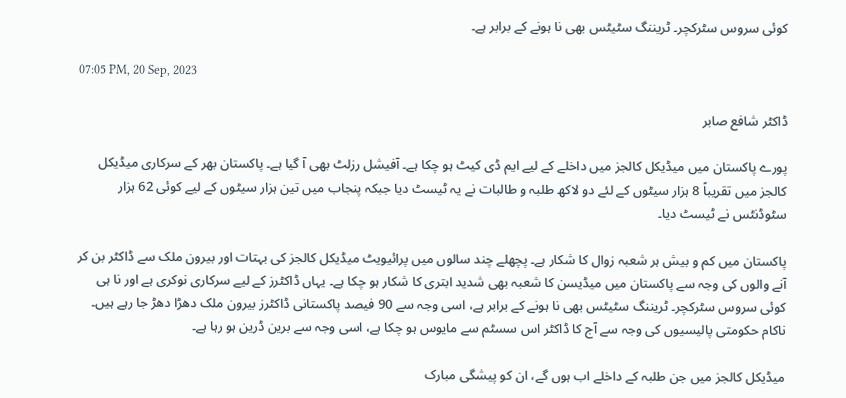کوئی سروس سٹرکچر۔ ٹریننگ سٹیٹس بھی نا ہونے کے برابر ہے۔

07:05 PM, 20 Sep, 2023

ڈاکٹر شافع صابر

پورے پاکستان میں میڈیکل کالجز میں داخلے کے لیے ایم ڈی کیٹ ہو چکا ہے۔ آفیشل رزلٹ بھی آ گیا ہے۔ پاکستان بھر کے سرکاری میڈیکل کالجز میں تقریباً 8 ہزار سیٹوں کے لئے دو لاکھ طلبہ و طالبات نے یہ ٹیسٹ دیا جبکہ پنجاب میں تین ہزار سیٹوں کے لیے کوئی 62 ہزار سٹوڈنٹس نے ٹیسٹ دیا۔

پاکستان میں کم و بیش ہر شعبہ زوال کا شکار ہے۔ پچھلے چند سالوں میں پرائیویٹ میڈیکل کالجز کی بہتات اور بیرون ملک سے ڈاکٹر بن کر آنے والوں کی وجہ سے پاکستان میں میڈیسن کا شعبہ بھی شدید ابتری کا شکار ہو چکا ہے۔ یہاں ڈاکٹرز کے لیے سرکاری نوکری ہے اور نا ہی کوئی سروس سٹرکچر۔ ٹریننگ سٹیٹس بھی نا ہونے کے برابر ہے، اسی وجہ سے 90 فیصد پاکستانی ڈاکٹرز بیرون ملک دھڑا دھڑ جا رہے ہیں۔ ناکام حکومتی پالیسیوں کی وجہ سے آج کا ڈاکٹر اس سسٹم سے مایوس ہو چکا ہے، اسی وجہ سے برین ڈرین ہو رہا ہے۔

میڈیکل کالجز میں جن طلبہ کے داخلے اب ہوں گے، ان کو پیشگی مبارک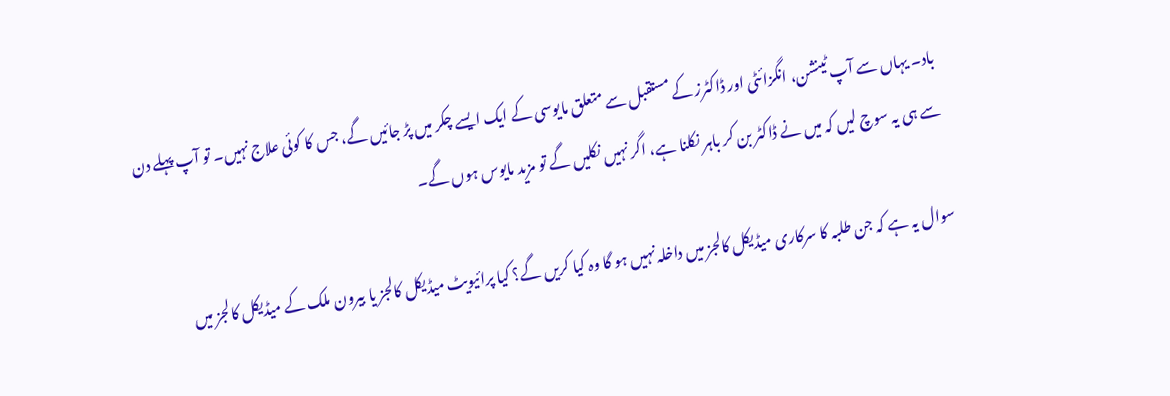باد۔ یہاں سے آپ ٹینشن، انگزائٹی اور ڈاکٹرز کے مستقبل سے متعلق مایوسی کے ایک ایسے چکر میں پڑ جائیں گے، جس کا کوئی علاج نہیں۔ تو آپ پہلے دن سے ہی یہ سوچ لیں کہ میں نے ڈاکٹر بن کر باہر نکلنا ہے، اگر نہیں نکلیں گے تو مزید مایوس ہوں گے۔

سوال یہ ہے کہ جن طلبہ کا سرکاری میڈیکل کالجز میں داخلہ نہیں ہو گا وہ کیا کریں گے؟ کیا پرائیویٹ میڈیکل کالجز یا بیرون ملک کے میڈیکل کالجز میں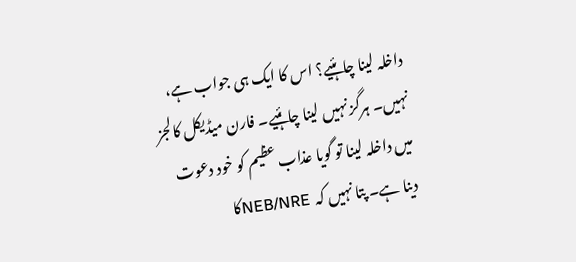داخلہ لینا چاہئیے؟ اس کا ایک ہی جواب ہے، نہیں۔ ہرگز نہیں لینا چاہئیے۔ فارن میڈیکل کالجز میں داخلہ لینا تو گویا عذاب عظیم کو خود دعوت دینا ہے۔ پتا نہیں کہ  NEB/NREکا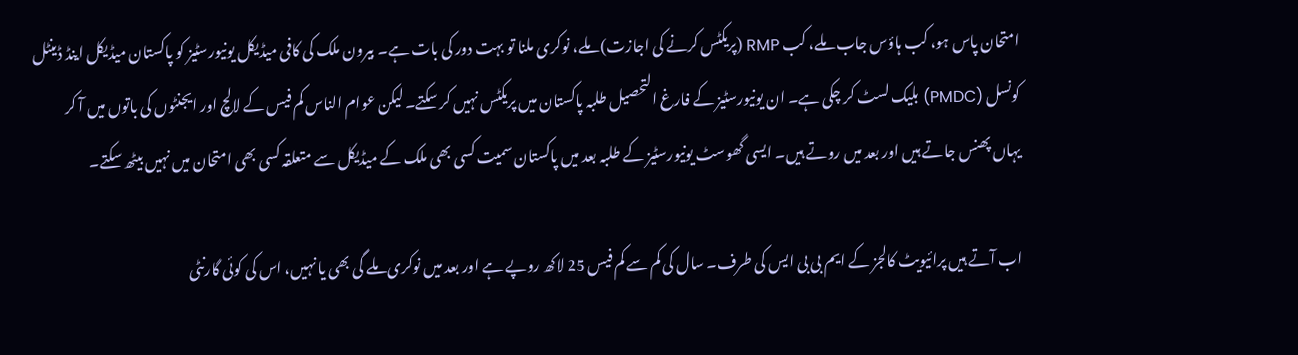امتحان پاس ہو، کب ہاؤس جاب ملے، کب RMP (پریکٹس کرنے کی اجازت) ملے، نوکری ملنا تو بہت دور کی بات ہے۔ بیرون ملک کی کافی میڈیکل یونیورسٹیز کو پاکستان میڈیکل اینڈ ڈینٹل کونسل (PMDC) بلیک لسٹ کر چکی ہے۔ ان یونیورسٹیز کے فارغ التحصیل طلبہ پاکستان میں پریکٹس نہیں کر سکتے۔ لیکن عوام الناس کم فیس کے لالچ اور ایجنٹوں کی باتوں میں آ کر یہاں پھنس جاتے ہیں اور بعد میں روتے ہیں۔ ایسی گھوسٹ یونیورسٹیز کے طلبہ بعد میں پاکستان سمیت کسی بھی ملک کے میڈیکل سے متعلقہ کسی بھی امتحان میں نہیں بیٹھ سکتے۔

اب آتے ہیں پرائیویٹ کالجز کے ایم بی بی ایس کی طرف۔ سال کی کم سے کم فیس 25 لاکھ روپے ہے اور بعد میں نوکری ملے گی بھی یا نہیں، اس کی کوئی گارنٹی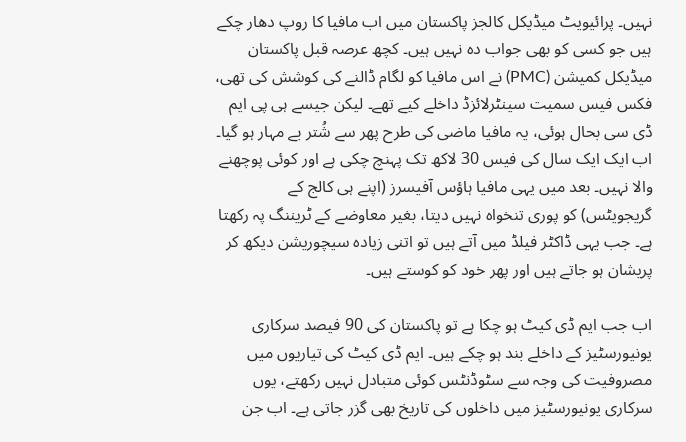نہیں۔ پرائیویٹ میڈیکل کالجز پاکستان میں اب مافیا کا روپ دھار چکے ہیں جو کسی کو بھی جواب دہ نہیں ہیں۔ کچھ عرصہ قبل پاکستان میڈیکل کمیشن (PMC) نے اس مافیا کو لگام ڈالنے کی کوشش کی تھی، فکس فیس سمیت سینٹرلائزڈ داخلے کیے تھے۔ لیکن جیسے ہی پی ایم ڈی سی بحال ہوئی، یہ مافیا ماضی کی طرح پھر سے شُتر بے مہار ہو گیا۔ اب ایک ایک سال کی فیس 30 لاکھ تک پہنچ چکی ہے اور کوئی پوچھنے والا نہیں۔ بعد میں یہی مافیا ہاؤس آفیسرز (اپنے ہی کالج کے گریجویٹس) کو پوری تنخواہ نہیں دیتا، بغیر معاوضے کے ٹریننگ پہ رکھتا ہے۔ جب یہی ڈاکٹر فیلڈ میں آتے ہیں تو اتنی زیادہ سیچوریشن دیکھ کر پریشان ہو جاتے ہیں اور پھر خود کو کوستے ہیں۔

اب جب ایم ڈی کیٹ ہو چکا ہے تو پاکستان کی 90 فیصد سرکاری یونیورسٹیز کے داخلے بند ہو چکے ہیں۔ ایم ڈی کیٹ کی تیاریوں میں مصروفیت کی وجہ سے سٹوڈنٹس کوئی متبادل نہیں رکھتے، یوں سرکاری یونیورسٹیز میں داخلوں کی تاریخ بھی گزر جاتی ہے۔ اب جن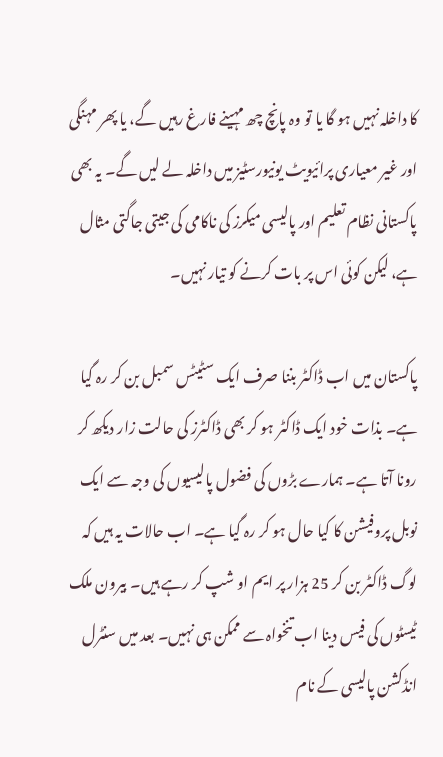کا داخلہ نہیں ہو گا یا تو وہ پانچ چھ مہینے فارغ رہیں گے، یا پھر مہنگی اور غیر معیاری پرائیویٹ یونیورسٹیز میں داخلہ لے لیں گے۔ یہ بھی پاکستانی نظام تعلیم اور پالیسی میکرز کی ناکامی کی جیتی جاگتی مثال ہے، لیکن کوئی اس پر بات کرنے کو تیار نہیں۔

پاکستان میں اب ڈاکٹر بننا صرف ایک سٹیٹس سمبل بن کر رہ گیا ہے۔ بذات خود ایک ڈاکٹر ہو کر بھی ڈاکٹرز کی حالت زار دیکھ کر رونا آتا ہے۔ ہمارے بڑوں کی فضول پالیسیوں کی وجہ سے ایک نوبل پروفیشن کا کیا حال ہو کر رہ گیا ہے۔ اب حالات یہ ہیں کہ لوگ ڈاکٹر بن کر 25 ہزار پر ایم او شپ کر رہے ہیں۔ بیرون ملک ٹیسٹوں کی فیس دینا اب تنخواہ سے ممکن ہی نہیں۔ بعد میں سنٹرل انڈکشن پالیسی کے نام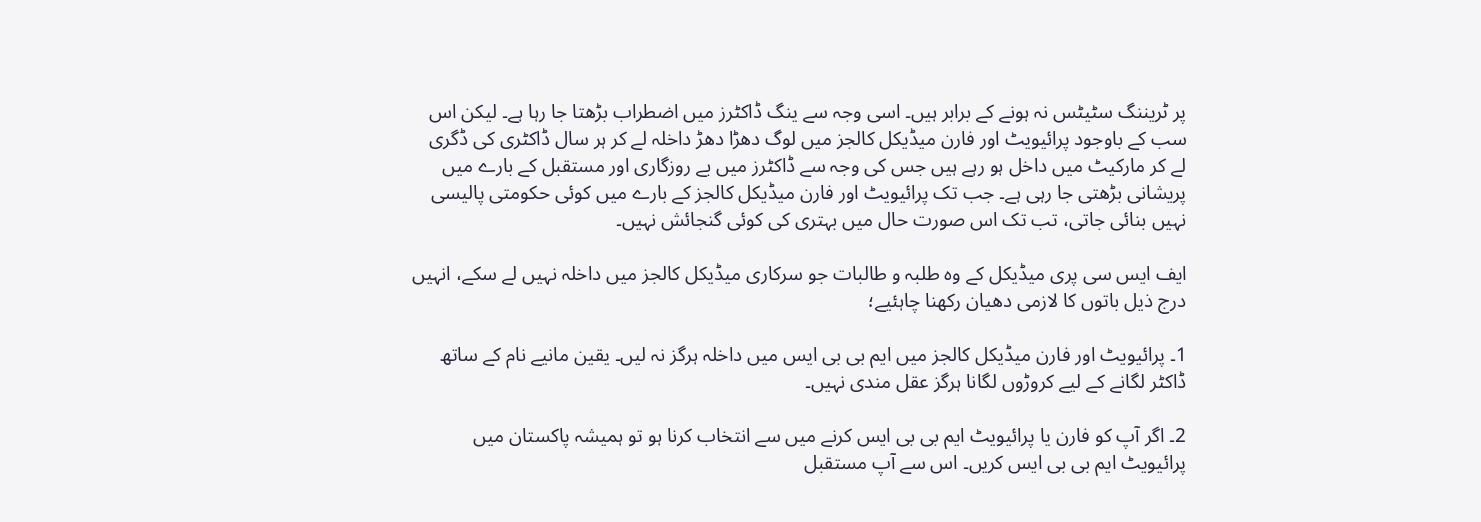پر ٹریننگ سٹیٹس نہ ہونے کے برابر ہیں۔ اسی وجہ سے ینگ ڈاکٹرز میں اضطراب بڑھتا جا رہا ہے۔ لیکن اس سب کے باوجود پرائیویٹ اور فارن میڈیکل کالجز میں لوگ دھڑا دھڑ داخلہ لے کر ہر سال ڈاکٹری کی ڈگری لے کر مارکیٹ میں داخل ہو رہے ہیں جس کی وجہ سے ڈاکٹرز میں بے روزگاری اور مستقبل کے بارے میں پریشانی بڑھتی جا رہی ہے۔ جب تک پرائیویٹ اور فارن میڈیکل کالجز کے بارے میں کوئی حکومتی پالیسی نہیں بنائی جاتی، تب تک اس صورت حال میں بہتری کی کوئی گنجائش نہیں۔

ایف ایس سی پری میڈیکل کے وہ طلبہ و طالبات جو سرکاری میڈیکل کالجز میں داخلہ نہیں لے سکے، انہیں درج ذیل باتوں کا لازمی دھیان رکھنا چاہئیے؛

1۔ پرائیویٹ اور فارن میڈیکل کالجز میں ایم بی بی ایس میں داخلہ ہرگز نہ لیں۔ یقین مانیے نام کے ساتھ ڈاکٹر لگانے کے لیے کروڑوں لگانا ہرگز عقل مندی نہیں۔

2۔ اگر آپ کو فارن یا پرائیویٹ ایم بی بی ایس کرنے میں سے انتخاب کرنا ہو تو ہمیشہ پاکستان میں پرائیویٹ ایم بی بی ایس کریں۔ اس سے آپ مستقبل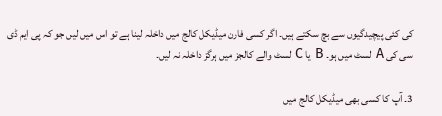کی کئی پیچیدگیوں سے بچ سکتے ہیں۔ اگر کسی فارن میڈیکل کالج میں داخلہ لینا ہے تو اس میں لیں جو کہ پی ایم ڈی سی کی A لسٹ میں ہو۔ B یا C لسٹ والے کالجز میں ہرگز داخلہ نہ لیں۔

3۔ آپ کا کسی بھی میڈیکل کالج میں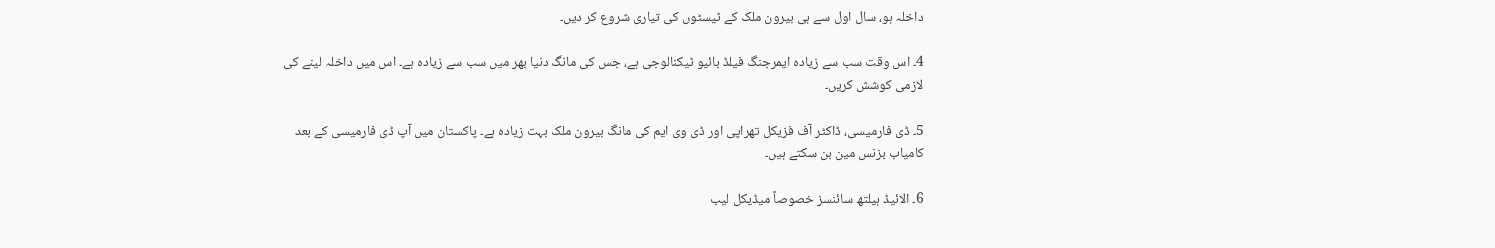داخلہ ہو، سال اول سے ہی بیرون ملک کے ٹیسٹوں کی تیاری شروع کر دیں۔

4۔ اس وقت سب سے زیادہ ایمرجنگ فیلڈ بائیو ٹیکنالوجی ہے، جس کی مانگ دنیا بھر میں سب سے زیادہ ہے۔ اس میں داخلہ لینے کی لازمی کوشش کریں۔

5۔ ڈی فارمیسی، ڈاکٹر آف فزیکل تھراپی اور ڈی وی ایم کی مانگ بیرون ملک بہت زیادہ ہے۔ پاکستان میں آپ ڈی فارمیسی کے بعد کامیاب بزنس مین بن سکتے ہیں۔

6۔ الائیڈ ہیلتھ سائنسز خصوصاً میڈیکل لیب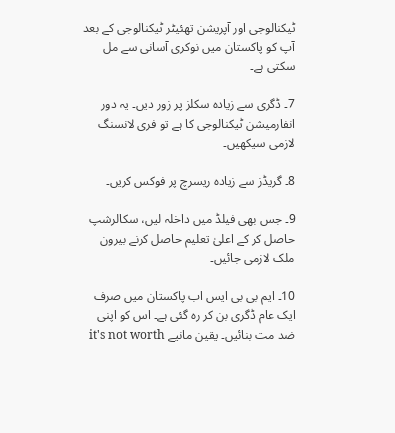ٹیکنالوجی اور آپریشن تھئیٹر ٹیکنالوجی کے بعد آپ کو پاکستان میں نوکری آسانی سے مل سکتی ہے۔

7۔ ڈگری سے زیادہ سکلز پر زور دیں۔ یہ دور انفارمیشن ٹیکنالوجی کا ہے تو فری لانسنگ لازمی سیکھیں۔

8۔ گریڈز سے زیادہ ریسرچ پر فوکس کریں۔

9۔ جس بھی فیلڈ میں داخلہ لیں، سکالرشپ حاصل کر کے اعلیٰ تعلیم حاصل کرنے بیرون ملک لازمی جائیں۔

10۔ ایم بی بی ایس اب پاکستان میں صرف ایک عام ڈگری بن کر رہ گئی ہے۔ اس کو اپنی ضد مت بنائیں۔ یقین مانیے it's not worth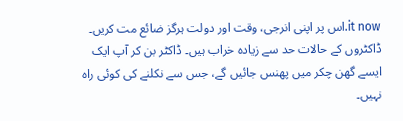it now.اس پر اپنی انرجی، وقت اور دولت ہرگز ضائع مت کریں۔ ڈاکٹروں کے حالات حد سے زیادہ خراب ہیں۔ ڈاکٹر بن کر آپ ایک ایسے گھن چکر میں پھنس جائیں گے، جس سے نکلنے کی کوئی راہ نہیں۔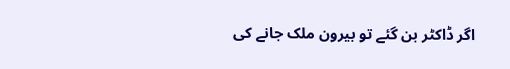اگر ڈاکٹر بن گئے تو بیرون ملک جانے کی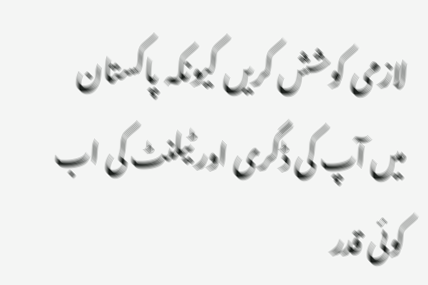لازمی کوشش کریں کیونکہ پاکستان میں آپ کی ڈگری اور ٹیلنٹ کی اب کوئی قدر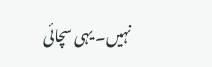نہیں۔ یہی سچائی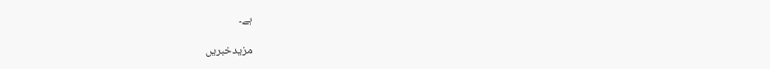ہے۔

مزیدخبریں